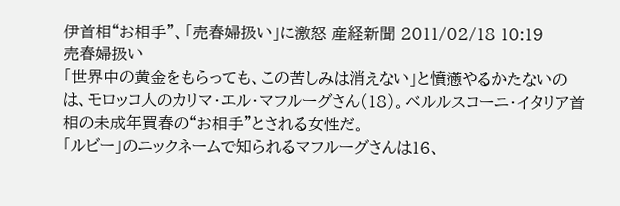伊首相“お相手”、「売春婦扱い」に激怒 産経新聞 2011/02/18 10:19
売春婦扱い
「世界中の黄金をもらっても、この苦しみは消えない」と憤懣やるかたないのは、モロッコ人のカリマ・エル・マフルーグさん(18)。ベルルスコーニ・イタリア首相の未成年買春の“お相手”とされる女性だ。
「ルビー」のニックネームで知られるマフルーグさんは16、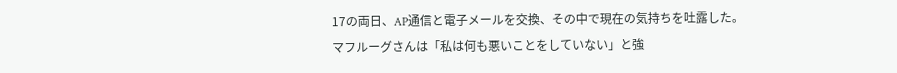17の両日、AP通信と電子メールを交換、その中で現在の気持ちを吐露した。
マフルーグさんは「私は何も悪いことをしていない」と強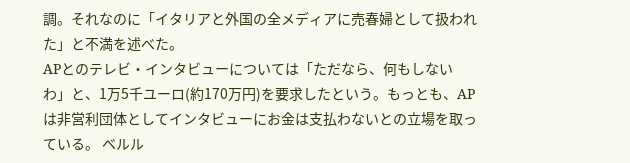調。それなのに「イタリアと外国の全メディアに売春婦として扱われた」と不満を述べた。
APとのテレビ・インタビューについては「ただなら、何もしないわ」と、1万5千ユーロ(約170万円)を要求したという。もっとも、APは非営利団体としてインタビューにお金は支払わないとの立場を取っている。 ベルル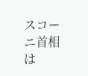スコーニ首相は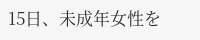15日、未成年女性を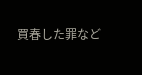買春した罪など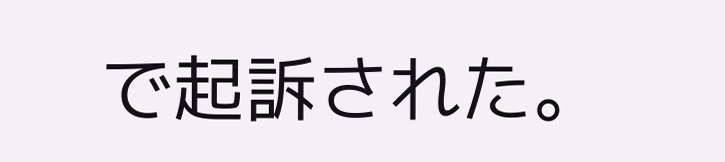で起訴された。